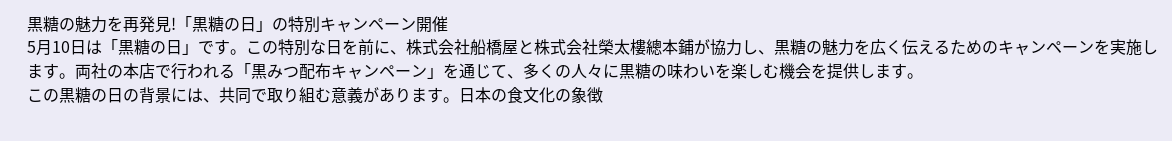黒糖の魅力を再発見!「黒糖の日」の特別キャンペーン開催
5月10日は「黒糖の日」です。この特別な日を前に、株式会社船橋屋と株式会社榮太樓總本鋪が協力し、黒糖の魅力を広く伝えるためのキャンペーンを実施します。両社の本店で行われる「黒みつ配布キャンペーン」を通じて、多くの人々に黒糖の味わいを楽しむ機会を提供します。
この黒糖の日の背景には、共同で取り組む意義があります。日本の食文化の象徴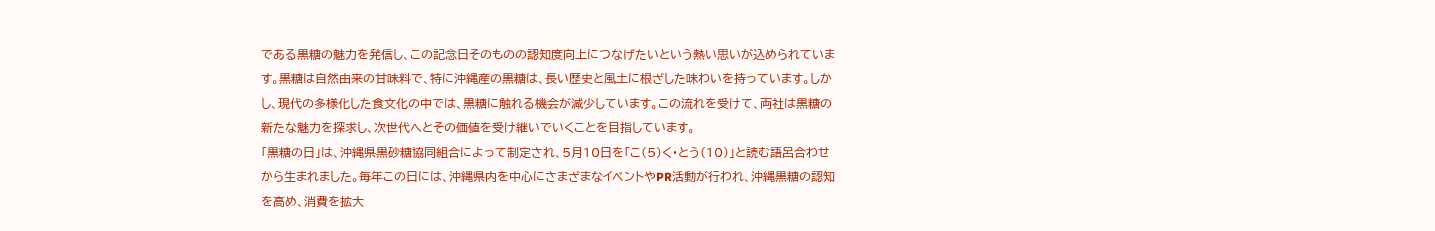である黒糖の魅力を発信し、この記念日そのものの認知度向上につなげたいという熱い思いが込められています。黒糖は自然由来の甘味料で、特に沖縄産の黒糖は、長い歴史と風土に根ざした味わいを持っています。しかし、現代の多様化した食文化の中では、黒糖に触れる機会が減少しています。この流れを受けて、両社は黒糖の新たな魅力を探求し、次世代へとその価値を受け継いでいくことを目指しています。
「黒糖の日」は、沖縄県黒砂糖協同組合によって制定され、5月10日を「こ(5)く・とう(10)」と読む語呂合わせから生まれました。毎年この日には、沖縄県内を中心にさまざまなイベントやPR活動が行われ、沖縄黒糖の認知を高め、消費を拡大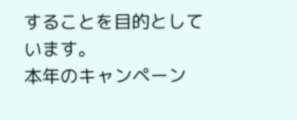することを目的としています。
本年のキャンペーン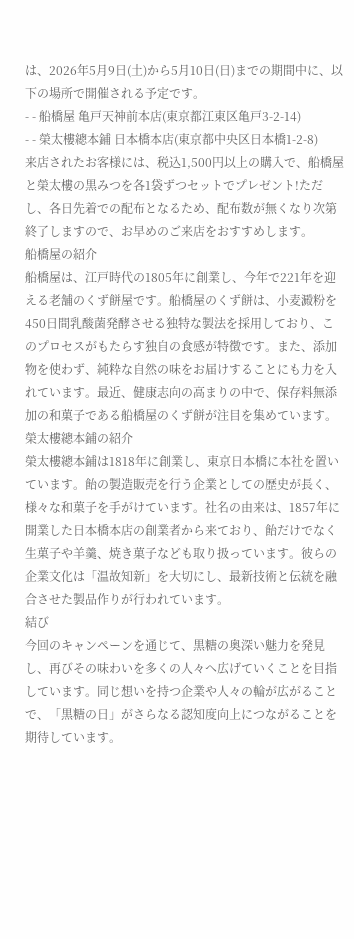は、2026年5月9日(土)から5月10日(日)までの期間中に、以下の場所で開催される予定です。
- - 船橋屋 亀戸天神前本店(東京都江東区亀戸3-2-14)
- - 榮太樓總本鋪 日本橋本店(東京都中央区日本橋1-2-8)
来店されたお客様には、税込1,500円以上の購入で、船橋屋と榮太樓の黒みつを各1袋ずつセットでプレゼント!ただし、各日先着での配布となるため、配布数が無くなり次第終了しますので、お早めのご来店をおすすめします。
船橋屋の紹介
船橋屋は、江戸時代の1805年に創業し、今年で221年を迎える老舗のくず餅屋です。船橋屋のくず餅は、小麦澱粉を450日間乳酸菌発酵させる独特な製法を採用しており、このプロセスがもたらす独自の食感が特徴です。また、添加物を使わず、純粋な自然の味をお届けすることにも力を入れています。最近、健康志向の高まりの中で、保存料無添加の和菓子である船橋屋のくず餅が注目を集めています。
榮太樓總本鋪の紹介
榮太樓總本鋪は1818年に創業し、東京日本橋に本社を置いています。飴の製造販売を行う企業としての歴史が長く、様々な和菓子を手がけています。社名の由来は、1857年に開業した日本橋本店の創業者から来ており、飴だけでなく生菓子や羊羹、焼き菓子なども取り扱っています。彼らの企業文化は「温故知新」を大切にし、最新技術と伝統を融合させた製品作りが行われています。
結び
今回のキャンペーンを通じて、黒糖の奥深い魅力を発見し、再びその味わいを多くの人々へ広げていくことを目指しています。同じ想いを持つ企業や人々の輪が広がることで、「黒糖の日」がさらなる認知度向上につながることを期待しています。